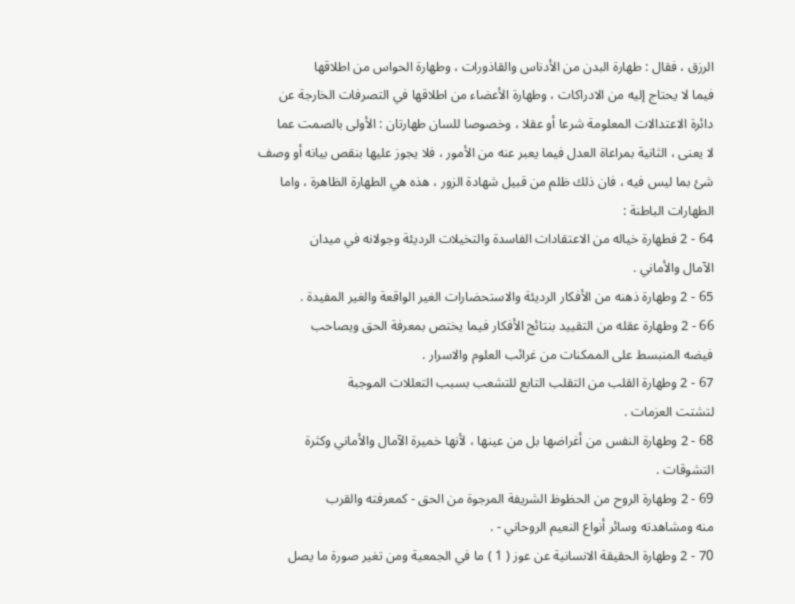الرزق ، فقال : طهارة البدن من الأدناس والقاذورات ، وطهارة الحواس من اطلاقها
فيما لا يحتاج إليه من الادراكات ، وطهارة الأعضاء من اطلاقها في التصرفات الخارجة عن
دائرة الاعتدالات المعلومة شرعا أو عقلا ، وخصوصا للسان طهارتان : الأولى بالصمت عما
لا يعنى ، الثانية بمراعاة العدل فيما يعبر عنه من الأمور ، فلا يجوز عليها بنقص بيانه أو وصف
شئ بما ليس فيه ، فان ذلك ظلم من قبيل شهادة الزور ، هذه هي الطهارة الظاهرة ، واما
الطهارات الباطنة :
64 - 2 فطهارة خياله من الاعتقادات الفاسدة والتخيلات الرديئة وجولانه في ميدان
الآمال والأماني .
65 - 2 وطهارة ذهنه من الأفكار الرديئة والاستحضارات الغير الواقعة والغير المفيدة .
66 - 2 وطهارة عقله من التقييد بنتائج الأفكار فيما يختص بمعرفة الحق ويصاحب
فيضه المنبسط على الممكنات من غرائب العلوم والاسرار .
67 - 2 وطهارة القلب من التقلب التابع للتشعب بسبب التعللات الموجبة
لتشتت العزمات .
68 - 2 وطهارة النفس من أغراضها بل من عينها ، لأنها خميرة الآمال والأماني وكثرة
التشوقات .
69 - 2 وطهارة الروح من الحظوظ الشريفة المرجوة من الحق - كمعرفته والقرب
منه ومشاهدته وسائر أنواع النعيم الروحاني - .
70 - 2 وطهارة الحقيقة الانسانية عن عوز ( 1 ) ما في الجمعية ومن تغير صورة ما يصل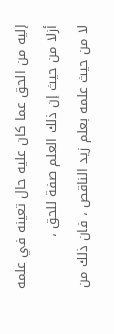إليه من الحق عما كان عليه حال تعينه في علمه أزلا من حيث إن ذلك العلم صفة للحق ،
لا من حيث علمه بعلم زيد الناقص ، فان ذلك من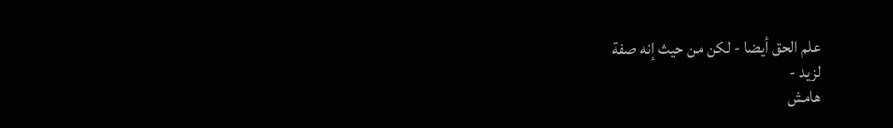علم الحق أيضا - لكن من حيث إنه صفة
لزيد -
هامش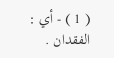( 1 ) - أي : الفقدان .